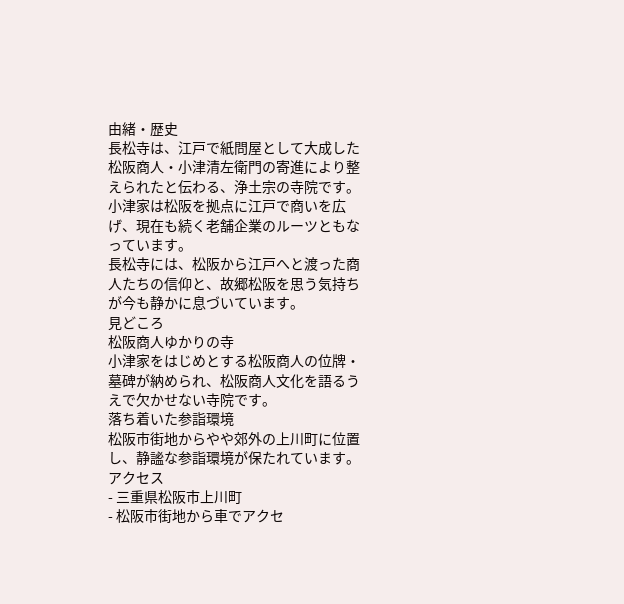由緒・歴史
長松寺は、江戸で紙問屋として大成した松阪商人・小津清左衛門の寄進により整えられたと伝わる、浄土宗の寺院です。小津家は松阪を拠点に江戸で商いを広げ、現在も続く老舗企業のルーツともなっています。
長松寺には、松阪から江戸へと渡った商人たちの信仰と、故郷松阪を思う気持ちが今も静かに息づいています。
見どころ
松阪商人ゆかりの寺
小津家をはじめとする松阪商人の位牌・墓碑が納められ、松阪商人文化を語るうえで欠かせない寺院です。
落ち着いた参詣環境
松阪市街地からやや郊外の上川町に位置し、静謐な参詣環境が保たれています。
アクセス
- 三重県松阪市上川町
- 松阪市街地から車でアクセ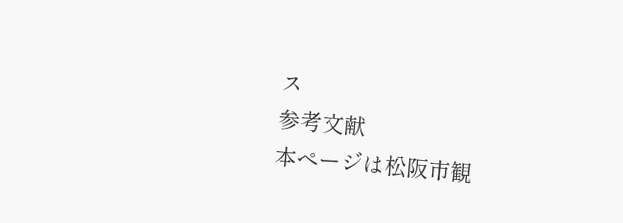ス
参考文献
本ページは松阪市観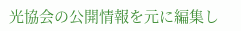光協会の公開情報を元に編集し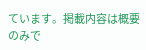ています。掲載内容は概要のみで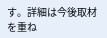す。詳細は今後取材を重ね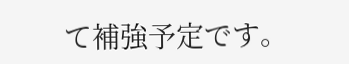て補強予定です。